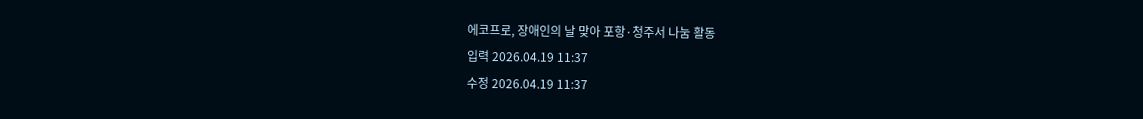에코프로, 장애인의 날 맞아 포항·청주서 나눔 활동
입력 2026.04.19 11:37
수정 2026.04.19 11:37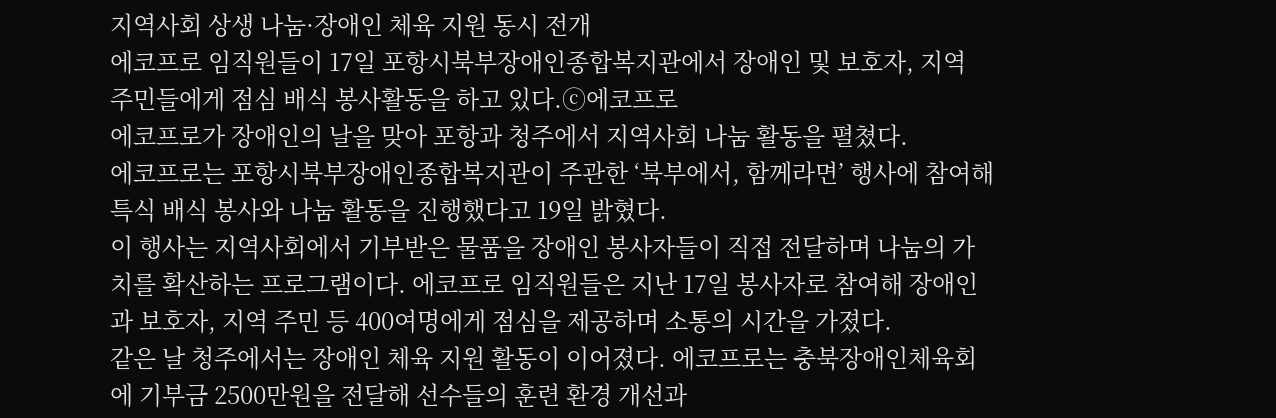지역사회 상생 나눔·장애인 체육 지원 동시 전개
에코프로 임직원들이 17일 포항시북부장애인종합복지관에서 장애인 및 보호자, 지역 주민들에게 점심 배식 봉사활동을 하고 있다.ⓒ에코프로
에코프로가 장애인의 날을 맞아 포항과 청주에서 지역사회 나눔 활동을 펼쳤다.
에코프로는 포항시북부장애인종합복지관이 주관한 ‘북부에서, 함께라면’ 행사에 참여해 특식 배식 봉사와 나눔 활동을 진행했다고 19일 밝혔다.
이 행사는 지역사회에서 기부받은 물품을 장애인 봉사자들이 직접 전달하며 나눔의 가치를 확산하는 프로그램이다. 에코프로 임직원들은 지난 17일 봉사자로 참여해 장애인과 보호자, 지역 주민 등 400여명에게 점심을 제공하며 소통의 시간을 가졌다.
같은 날 청주에서는 장애인 체육 지원 활동이 이어졌다. 에코프로는 충북장애인체육회에 기부금 2500만원을 전달해 선수들의 훈련 환경 개선과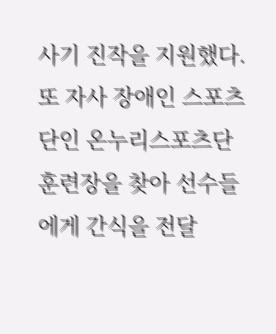사기 진작을 지원했다.
또 자사 장애인 스포츠단인 온누리스포츠단 훈련장을 찾아 선수들에게 간식을 전달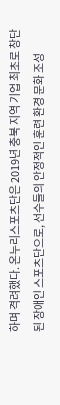하며 격려했다. 온누리스포츠단은 2019년 충북 지역 기업 최초로 창단된 장애인 스포츠단으로, 선수들의 안정적인 훈련 환경 문화 조성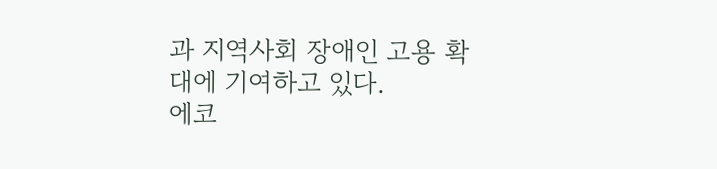과 지역사회 장애인 고용 확대에 기여하고 있다.
에코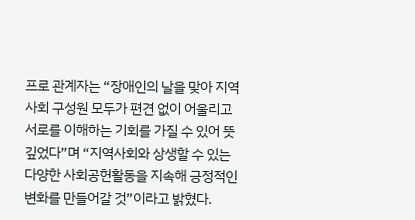프로 관계자는 “장애인의 날을 맞아 지역사회 구성원 모두가 편견 없이 어울리고 서로를 이해하는 기회를 가질 수 있어 뜻깊었다”며 “지역사회와 상생할 수 있는 다양한 사회공헌활동을 지속해 긍정적인 변화를 만들어갈 것”이라고 밝혔다.